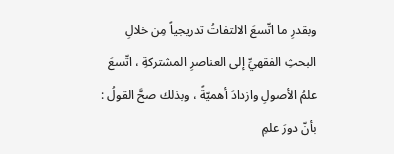وبقدرِ ما اتّسعَ الالتفاتُ تدريجياً مِن خلالِ البحثِ الفقهيِّ إلى العناصرِ المشتركةِ ، اتّسعَ علمُ الأصولِ وازدادَ أهميّةً ، وبذلك صحَّ القولُ : بأنّ دورَ علمِ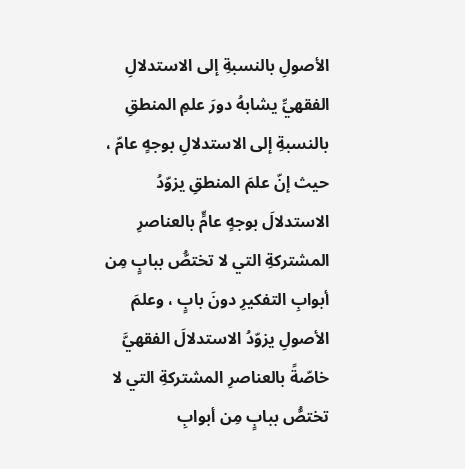الأصولِ بالنسبةِ إلى الاستدلالِ الفقهيِّ يشابهُ دورَ علمِ المنطقِ بالنسبةِ إلى الاستدلالِ بوجهٍ عامّ ، حيث إنّ علمَ المنطقِ يزوّدُ الاستدلالَ بوجهٍ عامٍّ بالعناصرِ المشتركةِ التي لا تختصُّ ببابٍ مِن أبوابِ التفكيرِ دونَ بابٍ ، وعلمَ الأصولِ يزوّدُ الاستدلالَ الفقهيَّ خاصّةً بالعناصرِ المشتركةِ التي لا تختصُّ ببابٍ مِن أبوابِ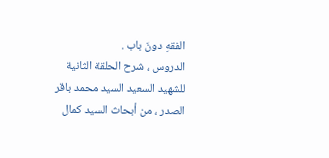الفقهِ دونَ باب .
الدروس ، شرح الحلقة الثانية للشهيد السعيد السيد محمد باقر الصدر ، من أبحاث السيد كمال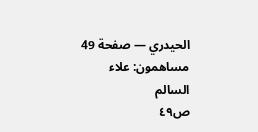الحيدري — صفحة 49
مساهمون: علاء السالم
ص٤٩